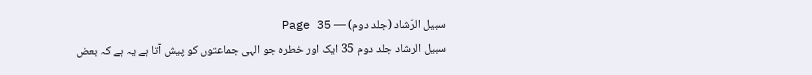سبیل الرّشاد (جلد دوم) — Page 35
سبیل الرشاد جلد دوم 35 ایک اور خطرہ جو الہی جماعتوں کو پیش آتا ہے یہ ہے کہ بعض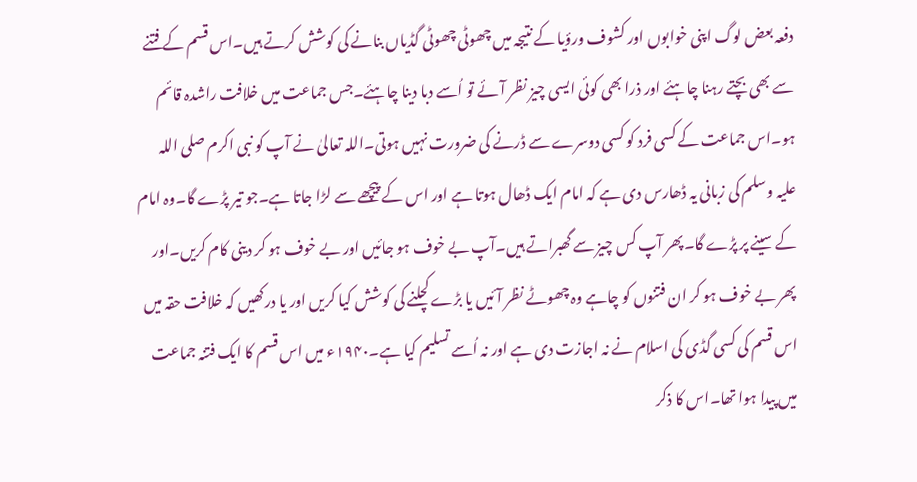دفعہ بعض لوگ اپنی خوابوں اور کشوف ورؤیا کے نتیجہ میں چھوٹی چھوٹی گڈیاں بنانے کی کوشش کرتے ہیں۔اس قسم کے فتنے سے بھی بچتے رہنا چاہئے اور ذرا بھی کوئی ایسی چیز نظر آئے تو اُسے دبا دینا چاہئے۔جس جماعت میں خلافت راشدہ قائم ہو۔اس جماعت کے کسی فرد کو کسی دوسرے سے ڈرنے کی ضرورت نہیں ہوتی۔اللہ تعالیٰ نے آپ کو نبی اکرم صلی اللہ علیہ وسلم کی زبانی یہ ڈھارس دی ہے کہ امام ایک ڈھال ہوتا ہے اور اس کے پیچھے سے لڑا جاتا ہے۔جو تیر پڑے گا۔وہ امام کے سینے پر پڑے گا۔پھر آپ کس چیز سے گھبراتے ہیں۔آپ بے خوف ہو جائیں اور بے خوف ہو کر دینی کام کریں۔اور پھر بے خوف ہو کر ان فتنوں کو چاہے وہ چھوٹے نظر آئیں یا بڑے کچلنے کی کوشش کیا کریں اور یا درکھیں کہ خلافت حقہ میں اس قسم کی کسی گڈی کی اسلام نے نہ اجازت دی ہے اور نہ اُسے تسلیم کیا ہے۔۱۹۴۰ء میں اس قسم کا ایک فتنہ جماعت میں پیدا ہوا تھا۔اس کا ذکر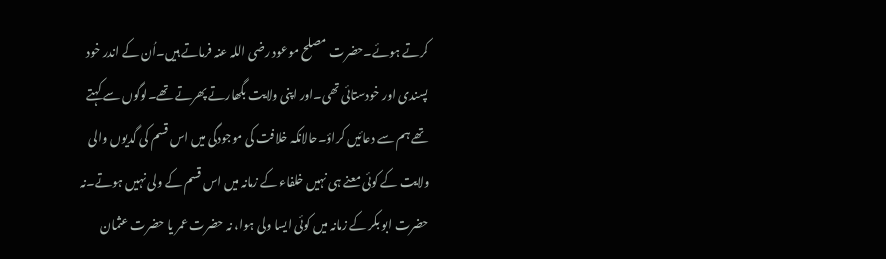کرتے ہوئے۔حضرت مصلح موعود رضی اللہ عنہ فرماتے ہیں۔اُن کے اندر خود پسندی اور خودستائی تھی۔اور اپنی ولایت بگھارتے پھرتے تھے۔لوگوں سے کہتے تھے ہم سے دعائیں کراؤ۔حالانکہ خلافت کی موجودگی میں اس قسم کی گدیوں والی ولایت کے کوئی معنے ہی نہیں خلفاء کے زمانہ میں اس قسم کے ولی نہیں ہوتے۔نہ حضرت ابو بکر کے زمانہ میں کوئی ایسا ولی ہوا، نہ حضرت عمر یا حضرت عثمان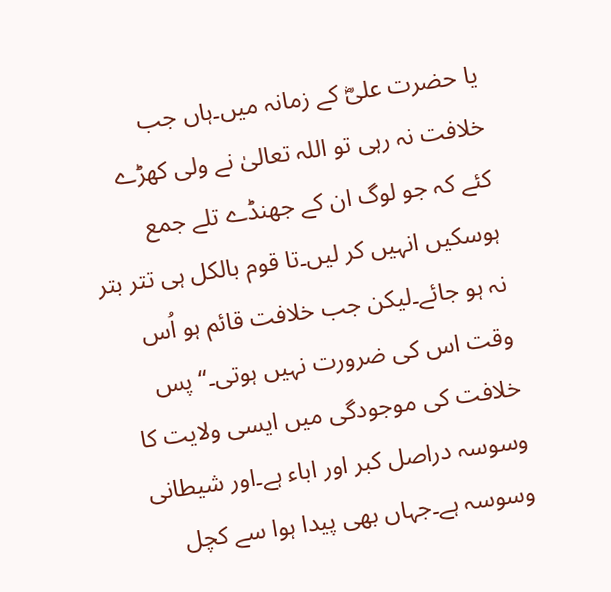یا حضرت علیؓ کے زمانہ میں۔ہاں جب خلافت نہ رہی تو اللہ تعالیٰ نے ولی کھڑے کئے کہ جو لوگ ان کے جھنڈے تلے جمع ہوسکیں انہیں کر لیں۔تا قوم بالکل ہی تتر بتر نہ ہو جائے۔لیکن جب خلافت قائم ہو اُس وقت اس کی ضرورت نہیں ہوتی۔“ پس خلافت کی موجودگی میں ایسی ولایت کا وسوسہ دراصل کبر اور اباء ہے۔اور شیطانی وسوسہ ہے۔جہاں بھی پیدا ہوا سے کچل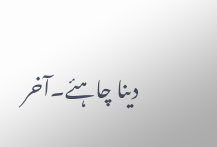دینا چاہئے۔آخر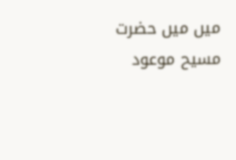میں میں حضرت مسیح موعود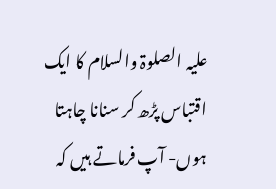علیہ الصلوۃ والسلام کا ایک اقتباس پڑھ کر سنانا چاہتا ہوں- آپ فرماتے ہیں کہ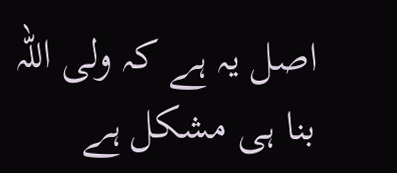اصل یہ ہے کہ ولی اللہ بنا ہی مشکل ہے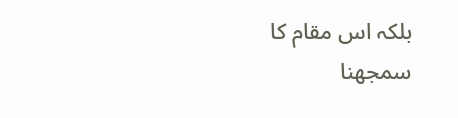بلکہ اس مقام کا سمجھنا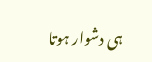ہی دشوار ہوتا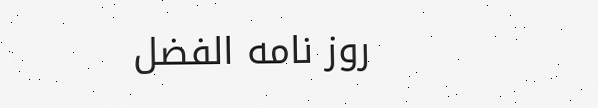روز نامه الفضل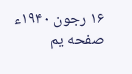۱۶ رجون ۱۹۴۰ء صفحه یم